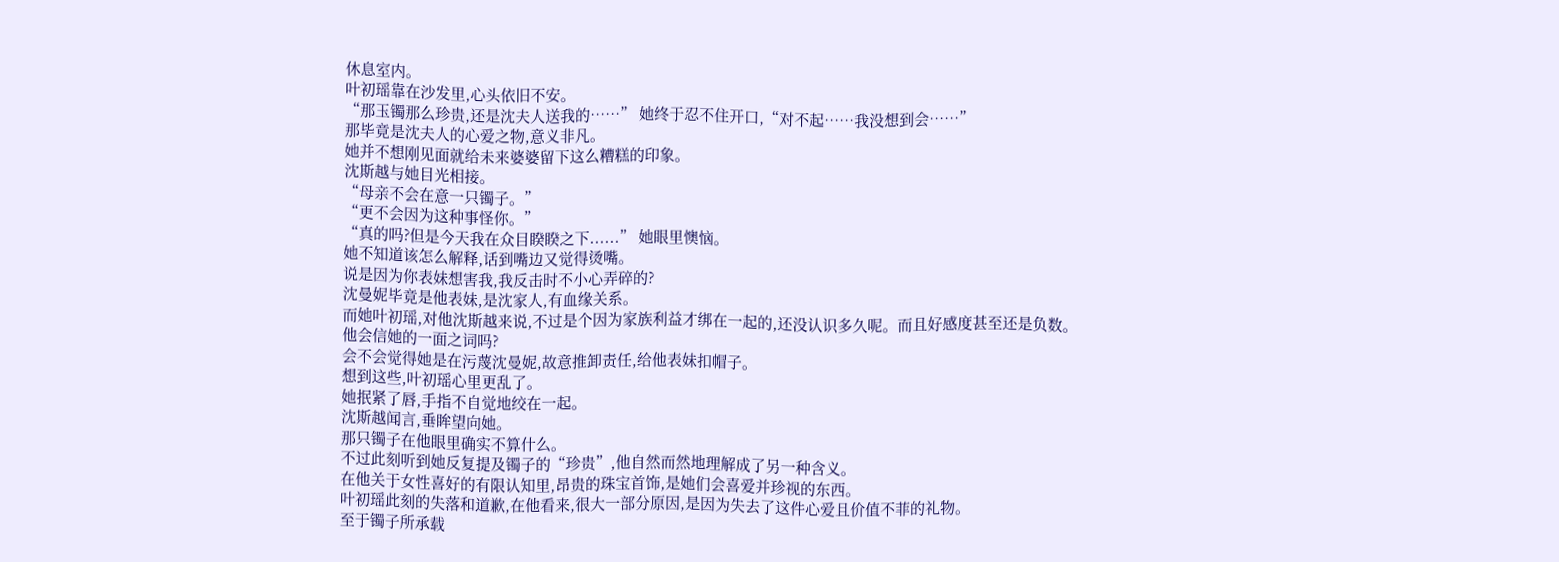休息室内。
叶初瑶靠在沙发里,心头依旧不安。
“那玉镯那么珍贵,还是沈夫人送我的……” 她终于忍不住开口,“对不起……我没想到会……”
那毕竟是沈夫人的心爱之物,意义非凡。
她并不想刚见面就给未来婆婆留下这么糟糕的印象。
沈斯越与她目光相接。
“母亲不会在意一只镯子。”
“更不会因为这种事怪你。”
“真的吗?但是今天我在众目睽睽之下......” 她眼里懊恼。
她不知道该怎么解释,话到嘴边又觉得烫嘴。
说是因为你表妹想害我,我反击时不小心弄碎的?
沈曼妮毕竟是他表妹,是沈家人,有血缘关系。
而她叶初瑶,对他沈斯越来说,不过是个因为家族利益才绑在一起的,还没认识多久呢。而且好感度甚至还是负数。
他会信她的一面之词吗?
会不会觉得她是在污蔑沈曼妮,故意推卸责任,给他表妹扣帽子。
想到这些,叶初瑶心里更乱了。
她抿紧了唇,手指不自觉地绞在一起。
沈斯越闻言,垂眸望向她。
那只镯子在他眼里确实不算什么。
不过此刻听到她反复提及镯子的“珍贵”,他自然而然地理解成了另一种含义。
在他关于女性喜好的有限认知里,昂贵的珠宝首饰,是她们会喜爱并珍视的东西。
叶初瑶此刻的失落和道歉,在他看来,很大一部分原因,是因为失去了这件心爱且价值不菲的礼物。
至于镯子所承载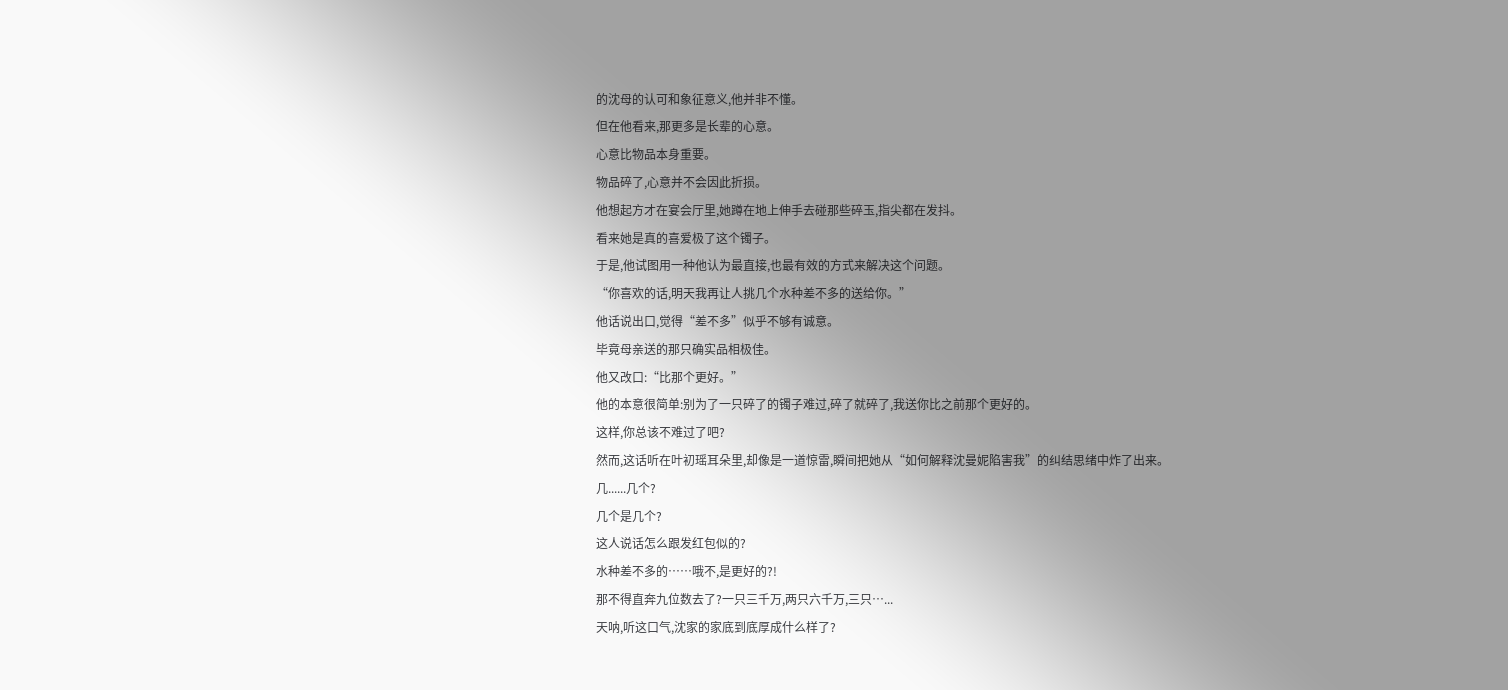的沈母的认可和象征意义,他并非不懂。
但在他看来,那更多是长辈的心意。
心意比物品本身重要。
物品碎了,心意并不会因此折损。
他想起方才在宴会厅里,她蹲在地上伸手去碰那些碎玉,指尖都在发抖。
看来她是真的喜爱极了这个镯子。
于是,他试图用一种他认为最直接,也最有效的方式来解决这个问题。
“你喜欢的话,明天我再让人挑几个水种差不多的送给你。”
他话说出口,觉得“差不多”似乎不够有诚意。
毕竟母亲送的那只确实品相极佳。
他又改口:“比那个更好。”
他的本意很简单:别为了一只碎了的镯子难过,碎了就碎了,我送你比之前那个更好的。
这样,你总该不难过了吧?
然而,这话听在叶初瑶耳朵里,却像是一道惊雷,瞬间把她从“如何解释沈曼妮陷害我”的纠结思绪中炸了出来。
几......几个?
几个是几个?
这人说话怎么跟发红包似的?
水种差不多的……哦不,是更好的?!
那不得直奔九位数去了?一只三千万,两只六千万,三只…...
天呐,听这口气,沈家的家底到底厚成什么样了?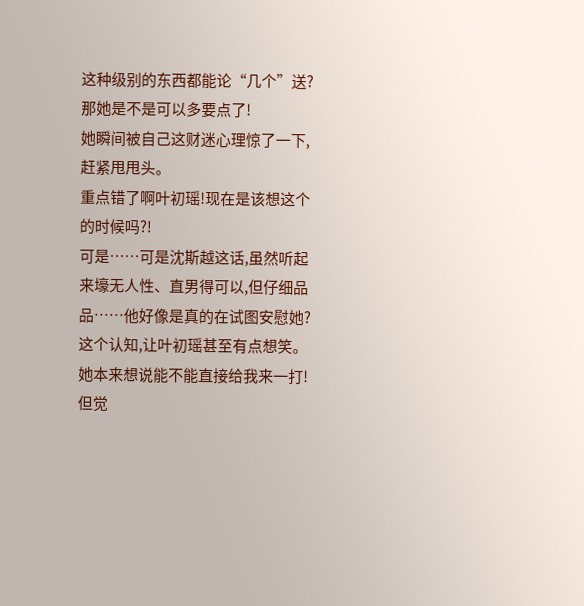这种级别的东西都能论“几个”送?
那她是不是可以多要点了!
她瞬间被自己这财迷心理惊了一下,赶紧甩甩头。
重点错了啊叶初瑶!现在是该想这个的时候吗?!
可是……可是沈斯越这话,虽然听起来壕无人性、直男得可以,但仔细品品……他好像是真的在试图安慰她?
这个认知,让叶初瑶甚至有点想笑。
她本来想说能不能直接给我来一打!
但觉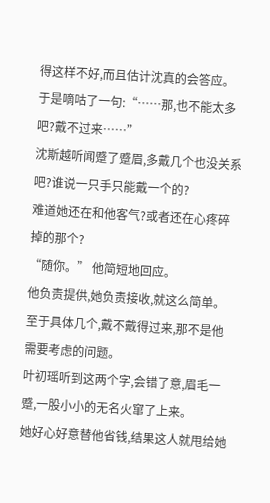得这样不好,而且估计沈真的会答应。
于是嘀咕了一句:“……那,也不能太多吧?戴不过来……”
沈斯越听闻蹙了蹙眉,多戴几个也没关系吧?谁说一只手只能戴一个的?
难道她还在和他客气?或者还在心疼碎掉的那个?
“随你。” 他简短地回应。
他负责提供,她负责接收,就这么简单。
至于具体几个,戴不戴得过来,那不是他需要考虑的问题。
叶初瑶听到这两个字,会错了意,眉毛一蹙,一股小小的无名火窜了上来。
她好心好意替他省钱,结果这人就甩给她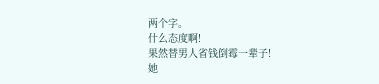两个字。
什么态度啊!
果然替男人省钱倒霉一辈子!
她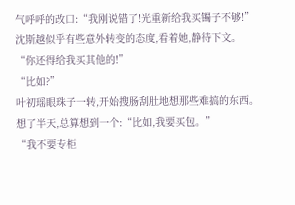气呼呼的改口:“我刚说错了!光重新给我买镯子不够!”
沈斯越似乎有些意外转变的态度,看着她,静待下文。
“你还得给我买其他的!”
“比如?”
叶初瑶眼珠子一转,开始搜肠刮肚地想那些难搞的东西。
想了半天,总算想到一个:“比如,我要买包。”
“我不要专柜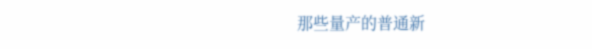那些量产的普通新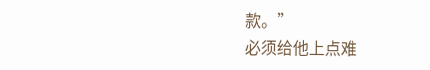款。”
必须给他上点难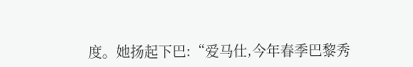度。她扬起下巴:“爱马仕,今年春季巴黎秀